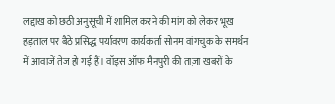लद्दाख को छठी अनुसूची में शामिल करने की मांग को लेकर भूख हड़ताल पर बैठे प्रसिद्ध पर्यावरण कार्यकर्ता सोनम वांगचुक के समर्थन में आवाजें तेज हो गई हैं। वॉइस ऑफ मैनपुरी की ताज़ा खबरों के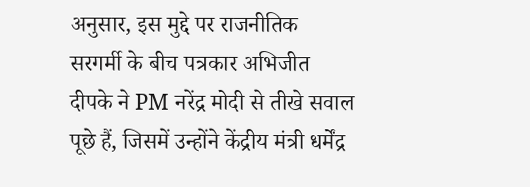अनुसार, इस मुद्दे पर राजनीतिक सरगर्मी के बीच पत्रकार अभिजीत दीपके ने PM नरेंद्र मोदी से तीखे सवाल पूछे हैं, जिसमें उन्होंने केंद्रीय मंत्री धर्मेंद्र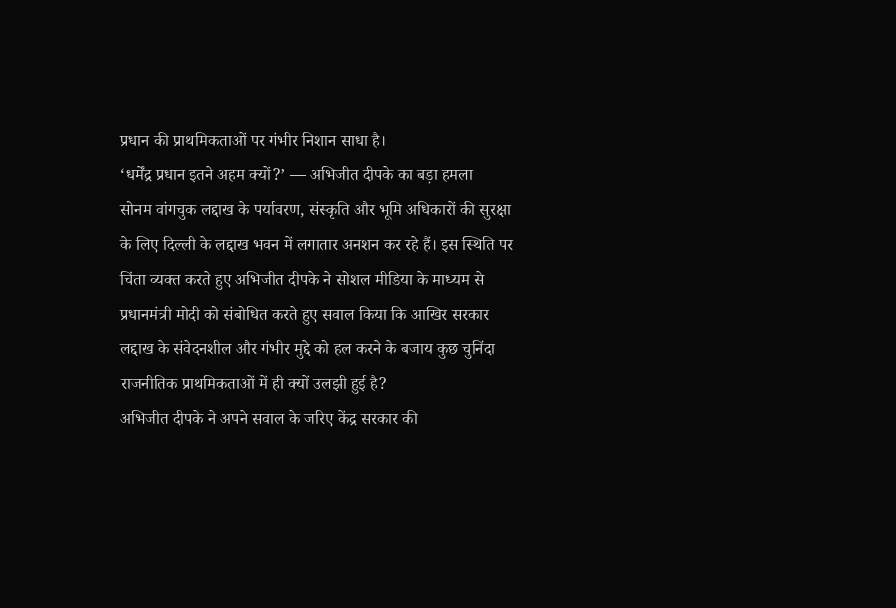प्रधान की प्राथमिकताओं पर गंभीर निशान साधा है।
‘धर्मेंद्र प्रधान इतने अहम क्यों?’ — अभिजीत दीपके का बड़ा हमला
सोनम वांगचुक लद्दाख के पर्यावरण, संस्कृति और भूमि अधिकारों की सुरक्षा के लिए दिल्ली के लद्दाख भवन में लगातार अनशन कर रहे हैं। इस स्थिति पर चिंता व्यक्त करते हुए अभिजीत दीपके ने सोशल मीडिया के माध्यम से प्रधानमंत्री मोदी को संबोधित करते हुए सवाल किया कि आखिर सरकार लद्दाख के संवेदनशील और गंभीर मुद्दे को हल करने के बजाय कुछ चुनिंदा राजनीतिक प्राथमिकताओं में ही क्यों उलझी हुई है?
अभिजीत दीपके ने अपने सवाल के जरिए केंद्र सरकार की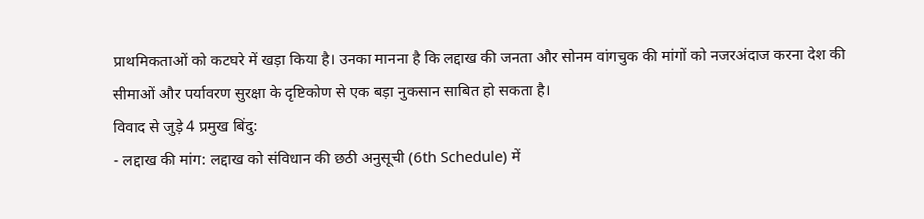प्राथमिकताओं को कटघरे में खड़ा किया है। उनका मानना है कि लद्दाख की जनता और सोनम वांगचुक की मांगों को नजरअंदाज करना देश की सीमाओं और पर्यावरण सुरक्षा के दृष्टिकोण से एक बड़ा नुकसान साबित हो सकता है।
विवाद से जुड़े 4 प्रमुख बिंदु:
- लद्दाख की मांग: लद्दाख को संविधान की छठी अनुसूची (6th Schedule) में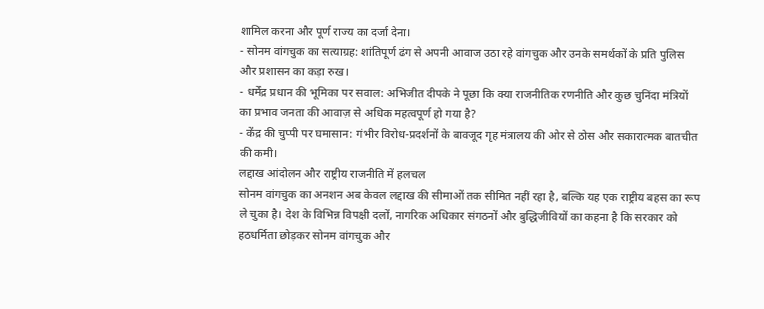शामिल करना और पूर्ण राज्य का दर्जा देना।
- सोनम वांगचुक का सत्याग्रह: शांतिपूर्ण ढंग से अपनी आवाज उठा रहे वांगचुक और उनके समर्थकों के प्रति पुलिस और प्रशासन का कड़ा रुख।
- धर्मेंद्र प्रधान की भूमिका पर सवाल: अभिजीत दीपके ने पूछा कि क्या राजनीतिक रणनीति और कुछ चुनिंदा मंत्रियों का प्रभाव जनता की आवाज़ से अधिक महत्वपूर्ण हो गया है?
- केंद्र की चुप्पी पर घमासान: गंभीर विरोध-प्रदर्शनों के बावजूद गृह मंत्रालय की ओर से ठोस और सकारात्मक बातचीत की कमी।
लद्दाख आंदोलन और राष्ट्रीय राजनीति में हलचल
सोनम वांगचुक का अनशन अब केवल लद्दाख की सीमाओं तक सीमित नहीं रहा है, बल्कि यह एक राष्ट्रीय बहस का रूप ले चुका है। देश के विभिन्न विपक्षी दलों, नागरिक अधिकार संगठनों और बुद्धिजीवियों का कहना है कि सरकार को हठधर्मिता छोड़कर सोनम वांगचुक और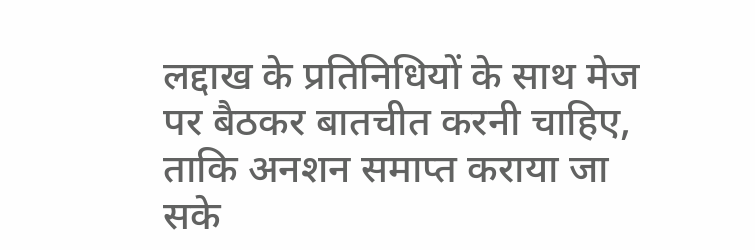लद्दाख के प्रतिनिधियों के साथ मेज पर बैठकर बातचीत करनी चाहिए, ताकि अनशन समाप्त कराया जा सके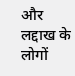और लद्दाख के लोगों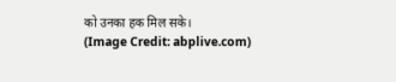को उनका हक मिल सके।
(Image Credit: abplive.com)